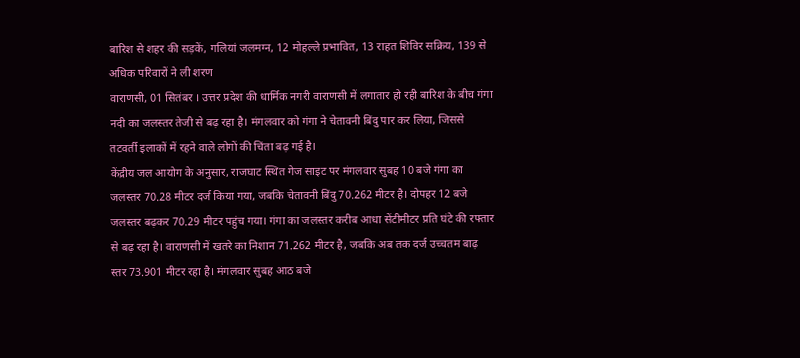बारिश से शहर की सड़कें, गलियां जलमग्न, 12 मोहल्ले प्रभावित, 13 राहत शिविर सक्रिय, 139 से अधिक परिवारों ने ली शरण
वाराणसी, 01 सितंबर । उत्तर प्रदेश की धार्मिक नगरी वाराणसी में लगातार हो रही बारिश के बीच गंगा नदी का जलस्तर तेजी से बढ़ रहा है। मंगलवार को गंगा ने चेतावनी बिंदु पार कर लिया, जिससे तटवर्ती इलाकों में रहने वाले लोगों की चिंता बढ़ गई है।
केंद्रीय जल आयोग के अनुसार, राजघाट स्थित गेज साइट पर मंगलवार सुबह 10 बजे गंगा का जलस्तर 70.28 मीटर दर्ज किया गया, जबकि चेतावनी बिंदु 70.262 मीटर है। दोपहर 12 बजे जलस्तर बढ़कर 70.29 मीटर पहुंच गया। गंगा का जलस्तर करीब आधा सेंटीमीटर प्रति घंटे की रफ्तार से बढ़ रहा है। वाराणसी में खतरे का निशान 71.262 मीटर है, जबकि अब तक दर्ज उच्चतम बाढ़ स्तर 73.901 मीटर रहा है। मंगलवार सुबह आठ बजे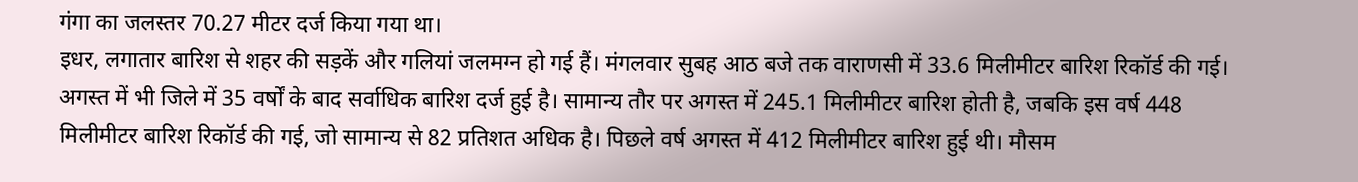गंगा का जलस्तर 70.27 मीटर दर्ज किया गया था।
इधर, लगातार बारिश से शहर की सड़कें और गलियां जलमग्न हो गई हैं। मंगलवार सुबह आठ बजे तक वाराणसी में 33.6 मिलीमीटर बारिश रिकॉर्ड की गई। अगस्त में भी जिले में 35 वर्षों के बाद सर्वाधिक बारिश दर्ज हुई है। सामान्य तौर पर अगस्त में 245.1 मिलीमीटर बारिश होती है, जबकि इस वर्ष 448 मिलीमीटर बारिश रिकॉर्ड की गई, जो सामान्य से 82 प्रतिशत अधिक है। पिछले वर्ष अगस्त में 412 मिलीमीटर बारिश हुई थी। मौसम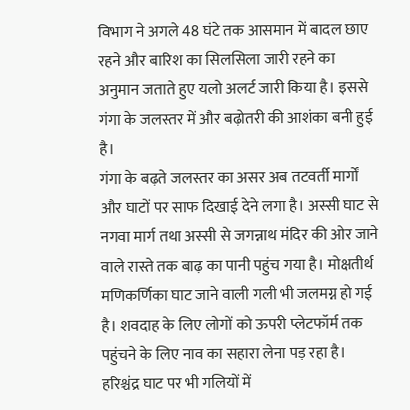विभाग ने अगले 48 घंटे तक आसमान में बादल छाए रहने और बारिश का सिलसिला जारी रहने का अनुमान जताते हुए यलो अलर्ट जारी किया है। इससे गंगा के जलस्तर में और बढ़ोतरी की आशंका बनी हुई है।
गंगा के बढ़ते जलस्तर का असर अब तटवर्ती मार्गों और घाटों पर साफ दिखाई देने लगा है। अस्सी घाट से नगवा मार्ग तथा अस्सी से जगन्नाथ मंदिर की ओर जाने वाले रास्ते तक बाढ़ का पानी पहुंच गया है। मोक्षतीर्थ मणिकर्णिका घाट जाने वाली गली भी जलमग्न हो गई है। शवदाह के लिए लोगों को ऊपरी प्लेटफॉर्म तक पहुंचने के लिए नाव का सहारा लेना पड़ रहा है।
हरिश्चंद्र घाट पर भी गलियों में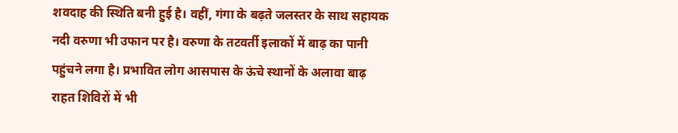शवदाह की स्थिति बनी हुई है। वहीं, गंगा के बढ़ते जलस्तर के साथ सहायक नदी वरुणा भी उफान पर है। वरुणा के तटवर्ती इलाकों में बाढ़ का पानी पहुंचने लगा है। प्रभावित लोग आसपास के ऊंचे स्थानों के अलावा बाढ़ राहत शिविरों में भी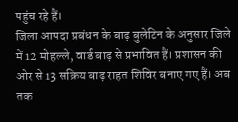पहुंच रहे हैं।
जिला आपदा प्रबंधन के बाढ़ बुलेटिन के अनुसार जिले में 12 मोहल्ले, वार्ड बाढ़ से प्रभावित हैं। प्रशासन की ओर से 13 सक्रिय बाढ़ राहत शिविर बनाए गए हैं। अब तक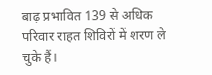बाढ़ प्रभावित 139 से अधिक परिवार राहत शिविरों में शरण ले चुके हैं।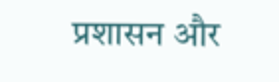प्रशासन और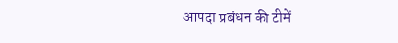आपदा प्रबंधन की टीमें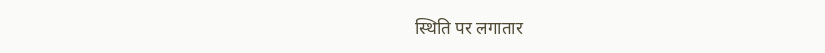स्थिति पर लगातार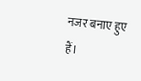नजर बनाए हुए हैं।